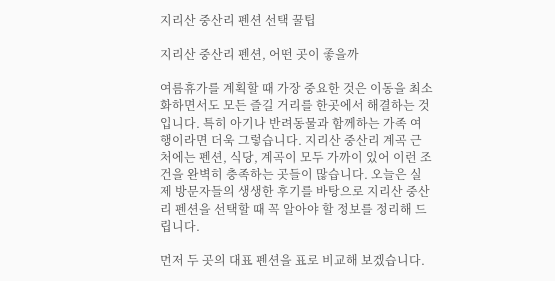지리산 중산리 펜션 선택 꿀팁

지리산 중산리 펜션, 어떤 곳이 좋을까

여름휴가를 계획할 때 가장 중요한 것은 이동을 최소화하면서도 모든 즐길 거리를 한곳에서 해결하는 것입니다. 특히 아기나 반려동물과 함께하는 가족 여행이라면 더욱 그렇습니다. 지리산 중산리 계곡 근처에는 펜션, 식당, 계곡이 모두 가까이 있어 이런 조건을 완벽히 충족하는 곳들이 많습니다. 오늘은 실제 방문자들의 생생한 후기를 바탕으로 지리산 중산리 펜션을 선택할 때 꼭 알아야 할 정보를 정리해 드립니다.

먼저 두 곳의 대표 펜션을 표로 비교해 보겠습니다.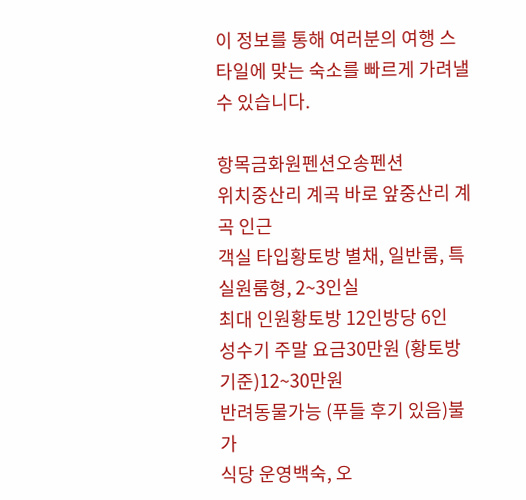이 정보를 통해 여러분의 여행 스타일에 맞는 숙소를 빠르게 가려낼 수 있습니다.

항목금화원펜션오송펜션
위치중산리 계곡 바로 앞중산리 계곡 인근
객실 타입황토방 별채, 일반룸, 특실원룸형, 2~3인실
최대 인원황토방 12인방당 6인
성수기 주말 요금30만원 (황토방 기준)12~30만원
반려동물가능 (푸들 후기 있음)불가
식당 운영백숙, 오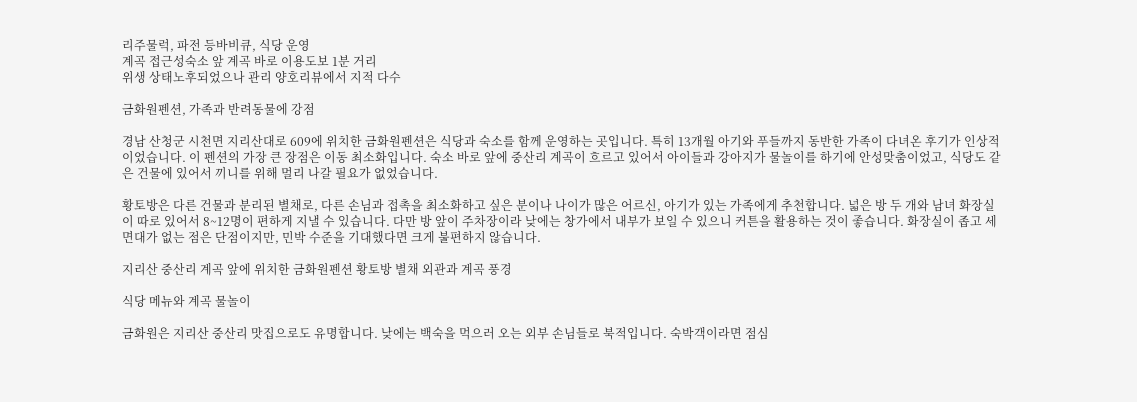리주물럭, 파전 등바비큐, 식당 운영
계곡 접근성숙소 앞 계곡 바로 이용도보 1분 거리
위생 상태노후되었으나 관리 양호리뷰에서 지적 다수

금화원펜션, 가족과 반려동물에 강점

경남 산청군 시천면 지리산대로 609에 위치한 금화원펜션은 식당과 숙소를 함께 운영하는 곳입니다. 특히 13개월 아기와 푸들까지 동반한 가족이 다녀온 후기가 인상적이었습니다. 이 펜션의 가장 큰 장점은 이동 최소화입니다. 숙소 바로 앞에 중산리 계곡이 흐르고 있어서 아이들과 강아지가 물놀이를 하기에 안성맞춤이었고, 식당도 같은 건물에 있어서 끼니를 위해 멀리 나갈 필요가 없었습니다.

황토방은 다른 건물과 분리된 별채로, 다른 손님과 접촉을 최소화하고 싶은 분이나 나이가 많은 어르신, 아기가 있는 가족에게 추천합니다. 넓은 방 두 개와 남녀 화장실이 따로 있어서 8~12명이 편하게 지낼 수 있습니다. 다만 방 앞이 주차장이라 낮에는 창가에서 내부가 보일 수 있으니 커튼을 활용하는 것이 좋습니다. 화장실이 좁고 세면대가 없는 점은 단점이지만, 민박 수준을 기대했다면 크게 불편하지 않습니다.

지리산 중산리 계곡 앞에 위치한 금화원펜션 황토방 별채 외관과 계곡 풍경

식당 메뉴와 계곡 물놀이

금화원은 지리산 중산리 맛집으로도 유명합니다. 낮에는 백숙을 먹으러 오는 외부 손님들로 북적입니다. 숙박객이라면 점심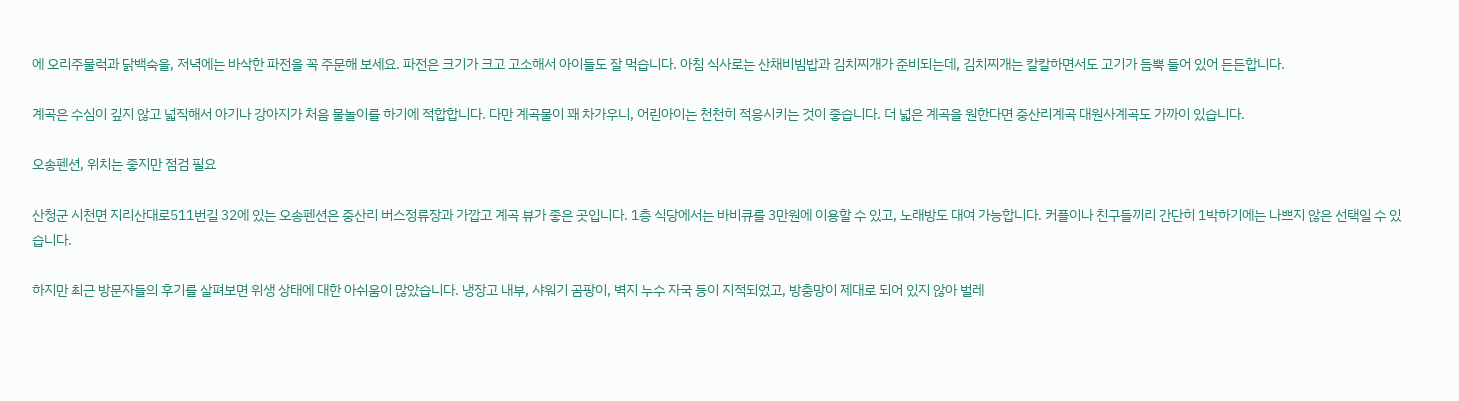에 오리주물럭과 닭백숙을, 저녁에는 바삭한 파전을 꼭 주문해 보세요. 파전은 크기가 크고 고소해서 아이들도 잘 먹습니다. 아침 식사로는 산채비빔밥과 김치찌개가 준비되는데, 김치찌개는 칼칼하면서도 고기가 듬뿍 들어 있어 든든합니다.

계곡은 수심이 깊지 않고 넓직해서 아기나 강아지가 처음 물놀이를 하기에 적합합니다. 다만 계곡물이 꽤 차가우니, 어린아이는 천천히 적응시키는 것이 좋습니다. 더 넓은 계곡을 원한다면 중산리계곡 대원사계곡도 가까이 있습니다.

오송펜션, 위치는 좋지만 점검 필요

산청군 시천면 지리산대로511번길 32에 있는 오송펜션은 중산리 버스정류장과 가깝고 계곡 뷰가 좋은 곳입니다. 1층 식당에서는 바비큐를 3만원에 이용할 수 있고, 노래방도 대여 가능합니다. 커플이나 친구들끼리 간단히 1박하기에는 나쁘지 않은 선택일 수 있습니다.

하지만 최근 방문자들의 후기를 살펴보면 위생 상태에 대한 아쉬움이 많았습니다. 냉장고 내부, 샤워기 곰팡이, 벽지 누수 자국 등이 지적되었고, 방충망이 제대로 되어 있지 않아 벌레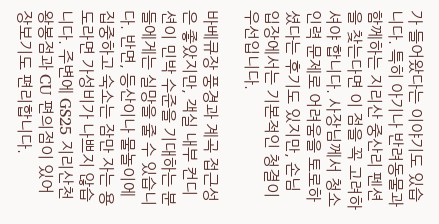가 들어왔다는 이야기도 있습니다. 특히 아기나 반려동물과 함께하는 지리산 중산리 펜션을 찾는다면 이 점을 꼭 고려하셔야 합니다. 사장님께서 청소 인력 문제로 어려움을 토로하셨다는 후기도 있지만, 손님 입장에서는 기본적인 청결이 우선입니다.

바베큐장 풍경과 계곡 접근성은 좋았지만, 객실 내부 컨디션이 민박 수준을 기대하는 분들에게는 실망을 줄 수 있습니다. 반면, 등산이나 물놀이에 집중하고 숙소는 잠만 자는 용도라면 가성비가 나쁘지 않습니다. 주변에 GS25 지리산천왕봉점과 CU 편의점이 있어 장보기도 편리합니다.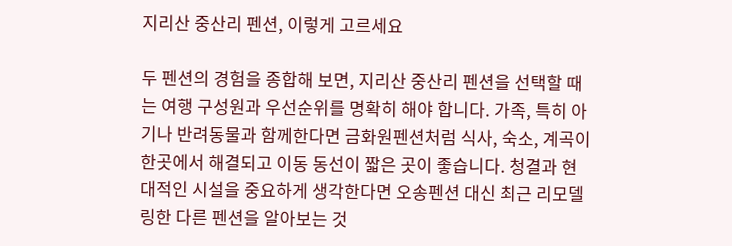지리산 중산리 펜션, 이렇게 고르세요

두 펜션의 경험을 종합해 보면, 지리산 중산리 펜션을 선택할 때는 여행 구성원과 우선순위를 명확히 해야 합니다. 가족, 특히 아기나 반려동물과 함께한다면 금화원펜션처럼 식사, 숙소, 계곡이 한곳에서 해결되고 이동 동선이 짧은 곳이 좋습니다. 청결과 현대적인 시설을 중요하게 생각한다면 오송펜션 대신 최근 리모델링한 다른 펜션을 알아보는 것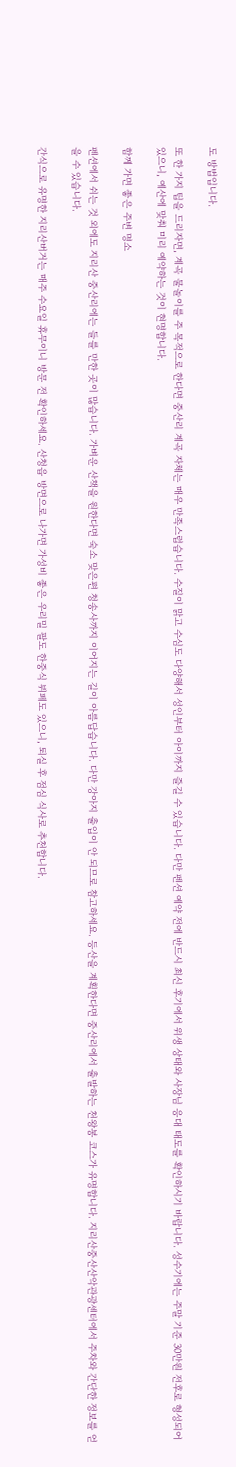도 방법입니다.

또 한 가지 팁을 드리자면, 계곡 물놀이를 주 목적으로 한다면 중산리 계곡 자체는 매우 만족스럽습니다. 수질이 맑고 수심도 다양해서 성인부터 아이까지 즐길 수 있습니다. 다만 펜션 예약 전에 반드시 최신 후기에서 위생 상태와 사장님 응대 태도를 확인하시기 바랍니다. 성수기에는 주말 기준 30만원 전후로 형성되어 있으니, 예산에 맞춰 미리 예약하는 것이 현명합니다.

함께 가면 좋은 주변 명소

펜션에서 쉬는 것 외에도 지리산 중산리에는 들를 만한 곳이 많습니다. 가벼운 산책을 원한다면 숙소 맞은편 청송사까지 이어지는 길이 아름답습니다. 다만 강아지 출입이 안 되므로 참고하세요. 등산을 계획한다면 중산리에서 출발하는 천왕봉 코스가 유명합니다. 지리산중산산악관광센터에서 주차와 간단한 정보를 얻을 수 있습니다.

간식으로 유명한 지리산버거는 매주 수요일 휴무이니 방문 전 확인하세요. 산청읍 방면으로 나가면 가성비 좋은 우리밀 팔도 한중식 뷔페도 있으니, 퇴실 후 점심 식사로 추천합니다.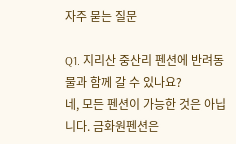자주 묻는 질문

Q1. 지리산 중산리 펜션에 반려동물과 함께 갈 수 있나요?
네, 모든 펜션이 가능한 것은 아닙니다. 금화원펜션은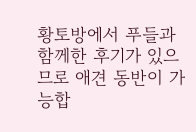황토방에서 푸들과 함께한 후기가 있으므로 애견 동반이 가능합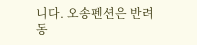니다. 오송펜션은 반려동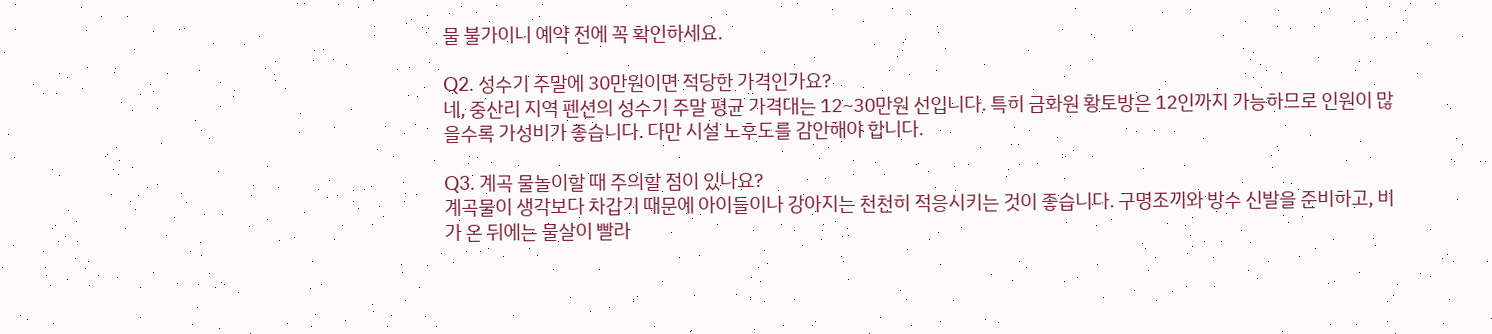물 불가이니 예약 전에 꼭 확인하세요.

Q2. 성수기 주말에 30만원이면 적당한 가격인가요?
네, 중산리 지역 펜션의 성수기 주말 평균 가격대는 12~30만원 선입니다. 특히 금화원 황토방은 12인까지 가능하므로 인원이 많을수록 가성비가 좋습니다. 다만 시설 노후도를 감안해야 합니다.

Q3. 계곡 물놀이할 때 주의할 점이 있나요?
계곡물이 생각보다 차갑기 때문에 아이들이나 강아지는 천천히 적응시키는 것이 좋습니다. 구명조끼와 방수 신발을 준비하고, 비가 온 뒤에는 물살이 빨라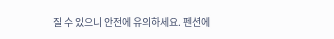질 수 있으니 안전에 유의하세요. 펜션에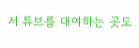서 튜브를 대여하는 곳도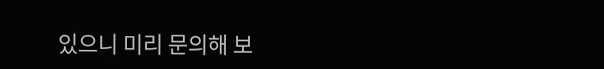있으니 미리 문의해 보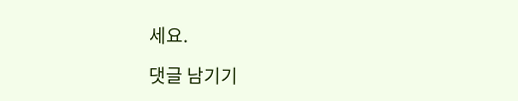세요.

댓글 남기기